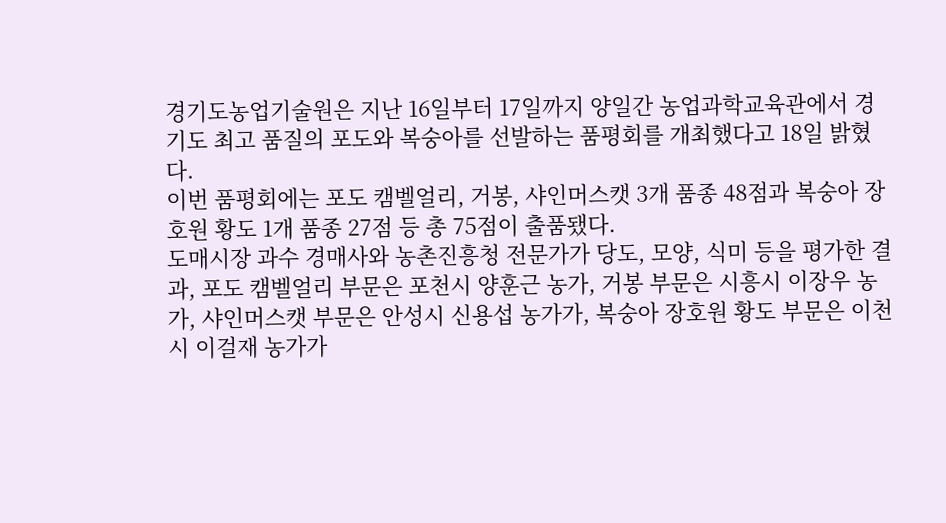경기도농업기술원은 지난 16일부터 17일까지 양일간 농업과학교육관에서 경기도 최고 품질의 포도와 복숭아를 선발하는 품평회를 개최했다고 18일 밝혔다.
이번 품평회에는 포도 캠벨얼리, 거봉, 샤인머스캣 3개 품종 48점과 복숭아 장호원 황도 1개 품종 27점 등 총 75점이 출품됐다.
도매시장 과수 경매사와 농촌진흥청 전문가가 당도, 모양, 식미 등을 평가한 결과, 포도 캠벨얼리 부문은 포천시 양훈근 농가, 거봉 부문은 시흥시 이장우 농가, 샤인머스캣 부문은 안성시 신용섭 농가가, 복숭아 장호원 황도 부문은 이천시 이걸재 농가가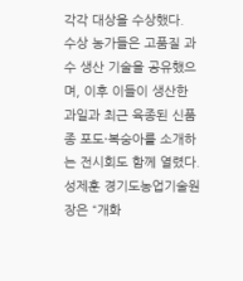각각 대상을 수상했다.
수상 농가들은 고품질 과수 생산 기술을 공유했으며, 이후 이들이 생산한 과일과 최근 육종된 신품종 포도·복숭아를 소개하는 전시회도 함께 열렸다.
성제훈 경기도농업기술원장은 “개화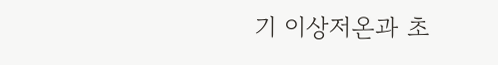기 이상저온과 초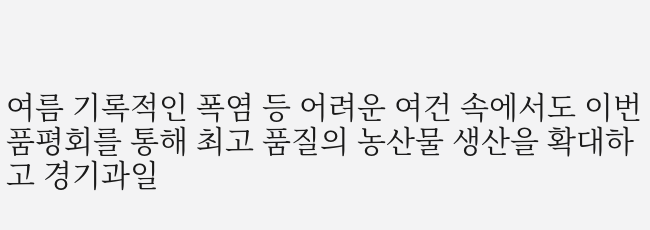여름 기록적인 폭염 등 어려운 여건 속에서도 이번 품평회를 통해 최고 품질의 농산물 생산을 확대하고 경기과일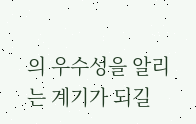의 우수성을 알리는 계기가 되길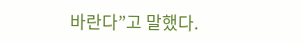바란다”고 말했다.